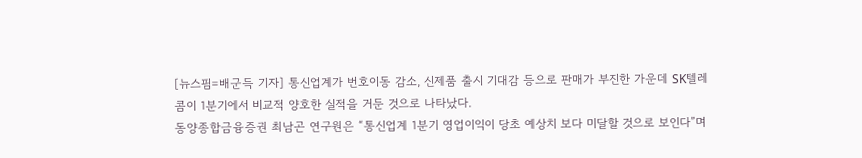[뉴스핌=배군득 기자] 통신업계가 번호이동 감소, 신제품 출시 기대감 등으로 판매가 부진한 가운데 SK텔레콤이 1분기에서 비교적 양호한 실적을 거둔 것으로 나타났다.
동양종합금융증권 최남곤 연구원은 “통신업계 1분기 영업이익이 당초 예상치 보다 미달할 것으로 보인다”며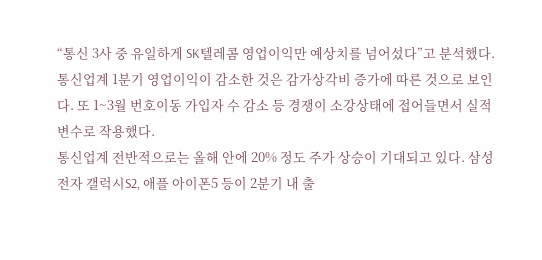“통신 3사 중 유일하게 SK텔레콤 영업이익만 예상치를 넘어섰다”고 분석했다.
통신업계 1분기 영업이익이 감소한 것은 감가상각비 증가에 따른 것으로 보인다. 또 1~3월 번호이동 가입자 수 감소 등 경쟁이 소강상태에 접어들면서 실적 변수로 작용했다.
통신업계 전반적으로는 올해 안에 20% 정도 주가 상승이 기대되고 있다. 삼성전자 갤럭시S2, 애플 아이폰5 등이 2분기 내 출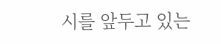시를 앞두고 있는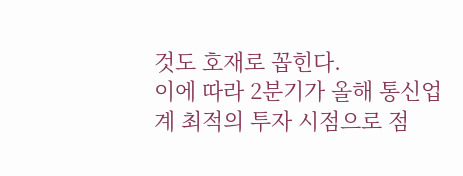것도 호재로 꼽힌다.
이에 따라 2분기가 올해 통신업계 최적의 투자 시점으로 점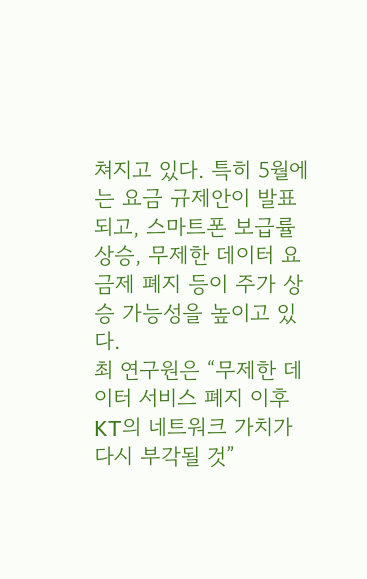쳐지고 있다. 특히 5월에는 요금 규제안이 발표되고, 스마트폰 보급률 상승, 무제한 데이터 요금제 폐지 등이 주가 상승 가능성을 높이고 있다.
최 연구원은 “무제한 데이터 서비스 폐지 이후 KT의 네트워크 가치가 다시 부각될 것”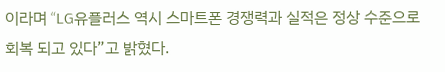이라며 “LG유플러스 역시 스마트폰 경쟁력과 실적은 정상 수준으로 회복 되고 있다”고 밝혔다.